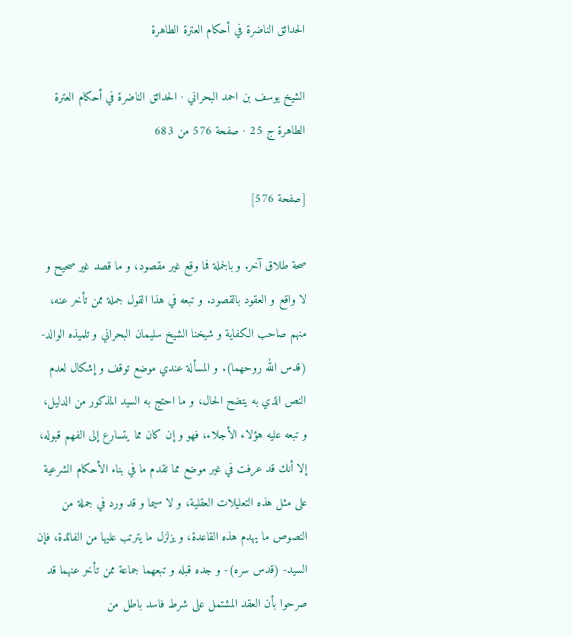الحدائق الناضرة في أحكام العترة الطاهرة

الشيخ يوسف بن احمد البحراني · الحدائق الناضرة في أحكام العترة الطاهرة ج 25 · صفحة 576 من 683

[صفحة 576]

صحة طلاق آخر. و بالجملة فما وقع غير مقصود، و ما قصد غير صحيح و لا واقع و العقود بالقصود. و تبعه في هذا القول جملة ممن تأخر عنه، منهم صاحب الكفاية و شيخنا الشيخ سليمان البحراني و تلميذه الوالد- (قدس الله روحهما). و المسألة عندي موضع توقف و إشكال لعدم النص الذي به يتضح الحال، و ما احتج به السيد المذكور من الدليل، و تبعه عليه هؤلاء الأجلاء، فهو و إن كان مما يتسارع إلى الفهم قبوله، إلا أنك قد عرفت في غير موضع مما تقدم ما في بناء الأحكام الشرعية على مثل هذه التعليلات العقلية، و لا سيما و قد ورد في جملة من النصوص ما يهدم هذه القاعدة، و يزلزل ما يترتب عليها من الفائدة، فإن السيد- (قدس سره)- و جده قبله و تبعهما جماعة ممن تأخر عنهما قد صرحوا بأن العقد المشتمل على شرط فاسد باطل من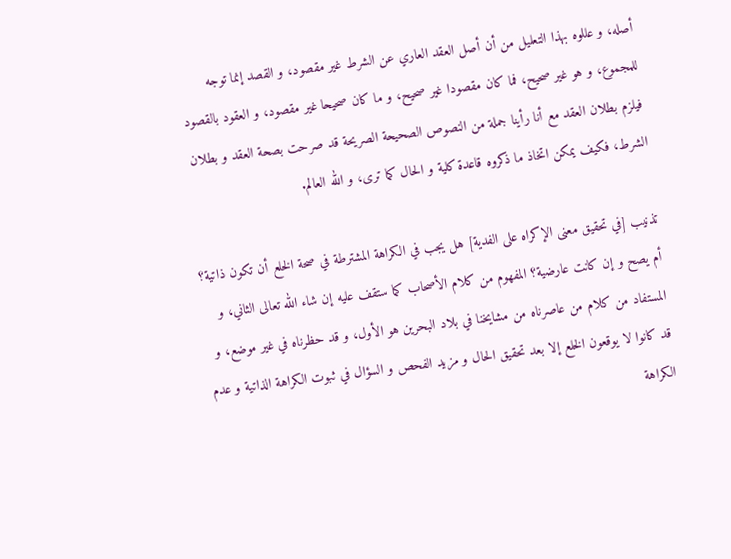أصله، و عللوه بهذا التعليل من أن أصل العقد العاري عن الشرط غير مقصود، و القصد إنما توجه للمجموع، و هو غير صحيح، فما كان مقصودا غير صحيح، و ما كان صحيحا غير مقصود، و العقود بالقصود فيلزم بطلان العقد مع أنا رأينا جملة من النصوص الصحيحة الصريحة قد صرحت بصحة العقد و بطلان الشرط، فكيف يمكن اتخاذ ما ذكروه قاعدة كلية و الحال كما ترى، و الله العالم.

تذنيب [في تحقيق معنى الإكراه على الفدية] هل يجب في الكراهة المشترطة في صحة الخلع أن تكون ذاتية؟ أم يصح و إن كانت عارضية؟ المفهوم من كلام الأصحاب كما ستقف عليه إن شاء الله تعالى الثاني، و المستفاد من كلام من عاصرناه من مشايخنا في بلاد البحرين هو الأول، و قد حظرناه في غير موضع، و قد كانوا لا يوقعون الخلع إلا بعد تحقيق الحال و مزيد الفحص و السؤال في ثبوت الكراهة الذاتية و عدم الكراهة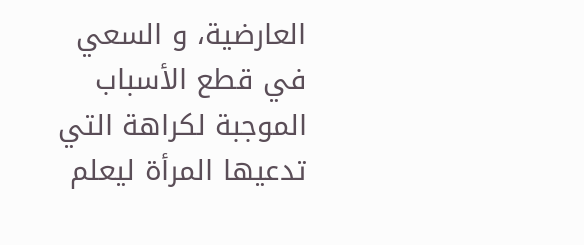العارضية، و السعي في قطع الأسباب الموجبة لكراهة التي تدعيها المرأة ليعلم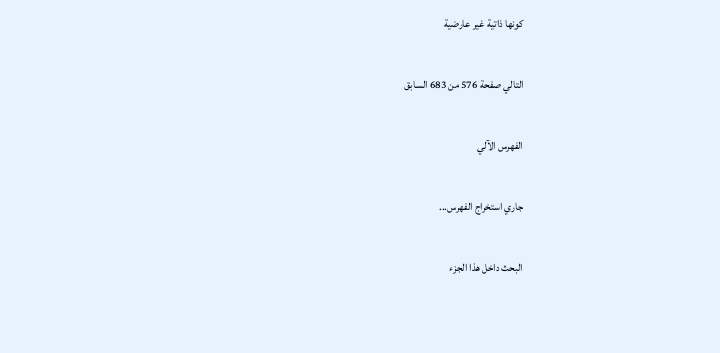كونها ذاتية غير عارضية

التالي صفحة 576 من 683 السابق

الفهرس الآلي

جاري استخراج الفهرس...

البحث داخل هذا الجزء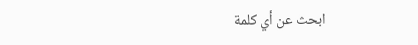ابحث عن أي كلمة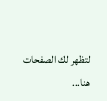لتظهر لك الصفحات هنا...